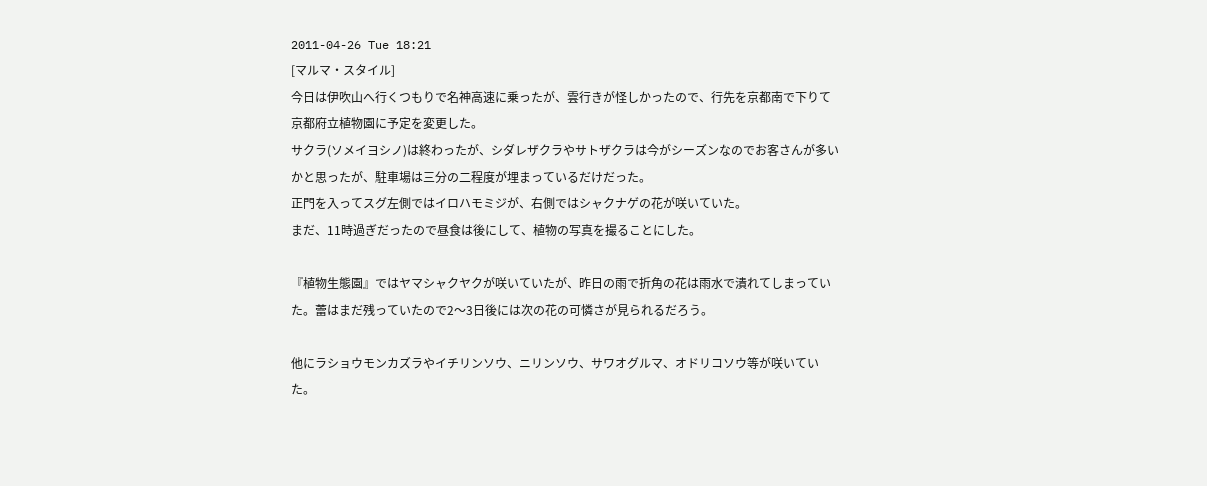2011-04-26 Tue 18:21
[マルマ・スタイル]
今日は伊吹山へ行くつもりで名神高速に乗ったが、雲行きが怪しかったので、行先を京都南で下りて京都府立植物園に予定を変更した。
サクラ(ソメイヨシノ)は終わったが、シダレザクラやサトザクラは今がシーズンなのでお客さんが多いかと思ったが、駐車場は三分の二程度が埋まっているだけだった。
正門を入ってスグ左側ではイロハモミジが、右側ではシャクナゲの花が咲いていた。
まだ、11時過ぎだったので昼食は後にして、植物の写真を撮ることにした。

『植物生態園』ではヤマシャクヤクが咲いていたが、昨日の雨で折角の花は雨水で潰れてしまっていた。蕾はまだ残っていたので2〜3日後には次の花の可憐さが見られるだろう。

他にラショウモンカズラやイチリンソウ、ニリンソウ、サワオグルマ、オドリコソウ等が咲いていた。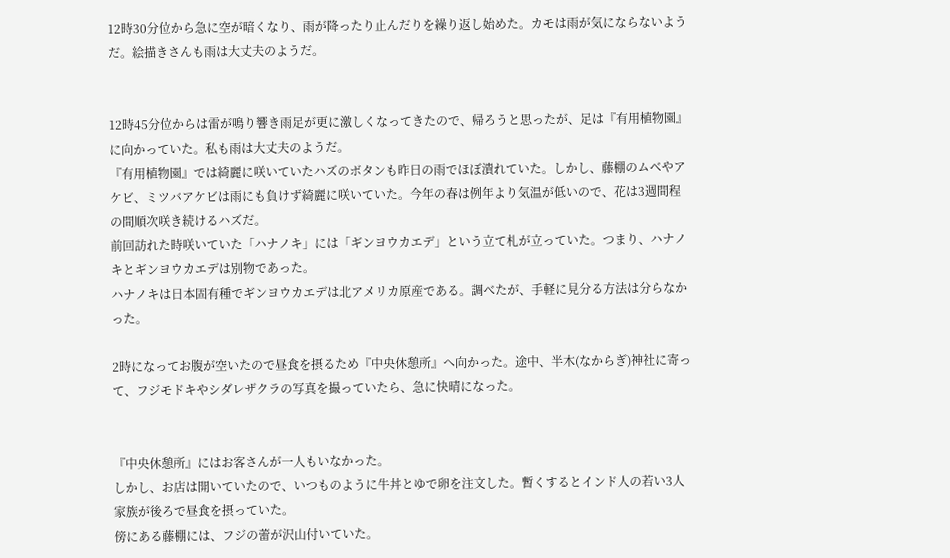12時30分位から急に空が暗くなり、雨が降ったり止んだりを繰り返し始めた。カモは雨が気にならないようだ。絵描きさんも雨は大丈夫のようだ。


12時45分位からは雷が鳴り響き雨足が更に激しくなってきたので、帰ろうと思ったが、足は『有用植物園』に向かっていた。私も雨は大丈夫のようだ。
『有用植物園』では綺麗に咲いていたハズのボタンも昨日の雨でほぼ潰れていた。しかし、藤棚のムベやアケビ、ミツバアケビは雨にも負けず綺麗に咲いていた。今年の春は例年より気温が低いので、花は3週間程の間順次咲き続けるハズだ。
前回訪れた時咲いていた「ハナノキ」には「ギンヨウカエデ」という立て札が立っていた。つまり、ハナノキとギンヨウカエデは別物であった。
ハナノキは日本固有種でギンヨウカエデは北アメリカ原産である。調べたが、手軽に見分る方法は分らなかった。

2時になってお腹が空いたので昼食を摂るため『中央休憩所』へ向かった。途中、半木(なからぎ)神社に寄って、フジモドキやシダレザクラの写真を撮っていたら、急に快晴になった。


『中央休憩所』にはお客さんが一人もいなかった。
しかし、お店は開いていたので、いつものように牛丼とゆで卵を注文した。暫くするとインド人の若い3人家族が後ろで昼食を摂っていた。
傍にある藤棚には、フジの蕾が沢山付いていた。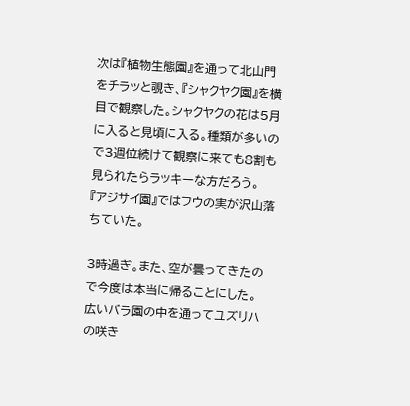次は『植物生態園』を通って北山門をチラッと覗き、『シャクヤク園』を横目で観察した。シャクヤクの花は5月に入ると見頃に入る。種類が多いので3週位続けて観察に来ても8割も見られたらラッキーな方だろう。
『アジサイ園』ではフウの実が沢山落ちていた。

3時過ぎ。また、空が曇ってきたので今度は本当に帰ることにした。
広いバラ園の中を通ってユズリハの咲き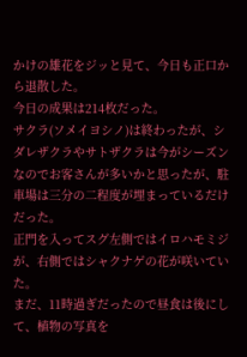かけの雄花をジッと見て、今日も正口から退散した。
今日の成果は214枚だった。
サクラ(ソメイヨシノ)は終わったが、シダレザクラやサトザクラは今がシーズンなのでお客さんが多いかと思ったが、駐車場は三分の二程度が埋まっているだけだった。
正門を入ってスグ左側ではイロハモミジが、右側ではシャクナゲの花が咲いていた。
まだ、11時過ぎだったので昼食は後にして、植物の写真を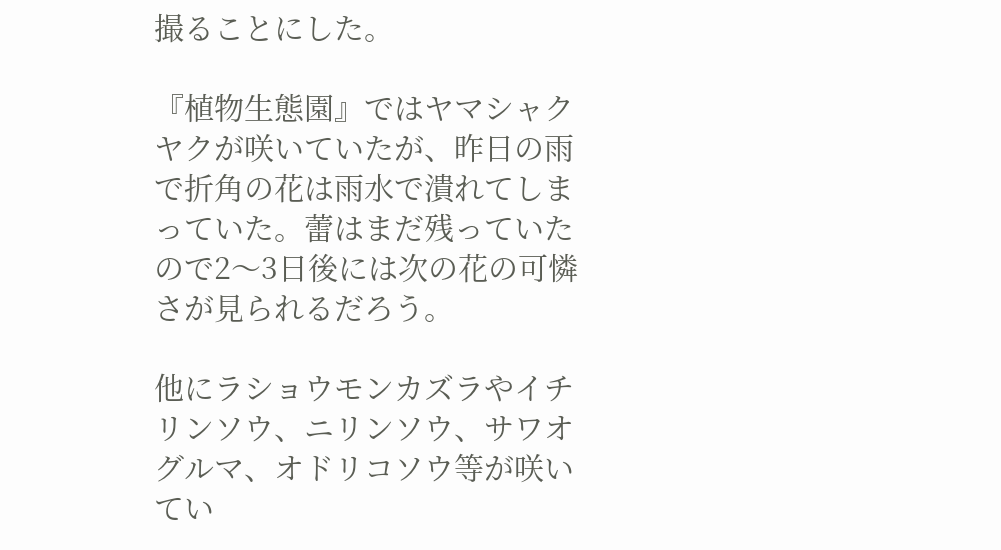撮ることにした。

『植物生態園』ではヤマシャクヤクが咲いていたが、昨日の雨で折角の花は雨水で潰れてしまっていた。蕾はまだ残っていたので2〜3日後には次の花の可憐さが見られるだろう。

他にラショウモンカズラやイチリンソウ、ニリンソウ、サワオグルマ、オドリコソウ等が咲いてい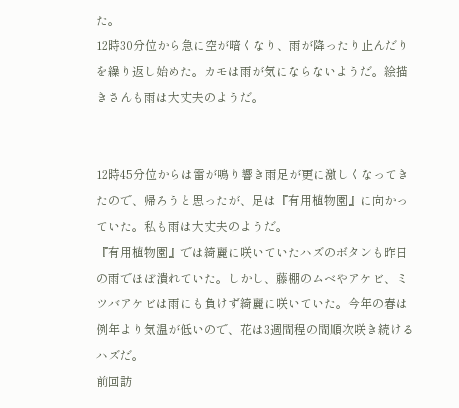た。
12時30分位から急に空が暗くなり、雨が降ったり止んだりを繰り返し始めた。カモは雨が気にならないようだ。絵描きさんも雨は大丈夫のようだ。


12時45分位からは雷が鳴り響き雨足が更に激しくなってきたので、帰ろうと思ったが、足は『有用植物園』に向かっていた。私も雨は大丈夫のようだ。
『有用植物園』では綺麗に咲いていたハズのボタンも昨日の雨でほぼ潰れていた。しかし、藤棚のムベやアケビ、ミツバアケビは雨にも負けず綺麗に咲いていた。今年の春は例年より気温が低いので、花は3週間程の間順次咲き続けるハズだ。
前回訪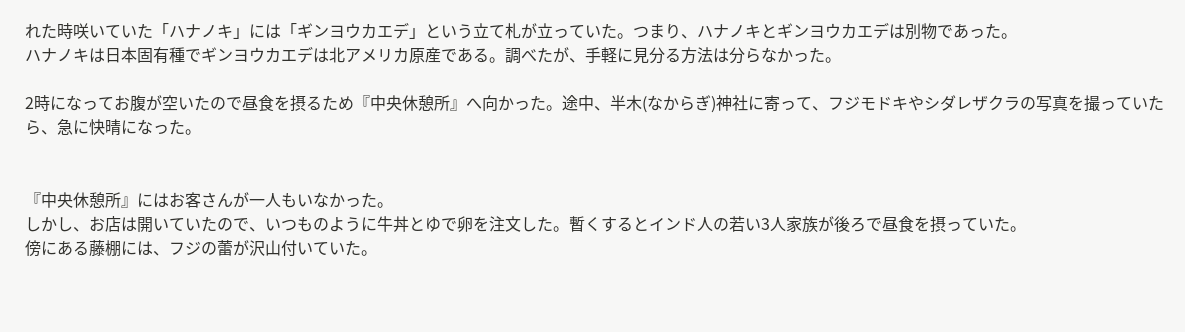れた時咲いていた「ハナノキ」には「ギンヨウカエデ」という立て札が立っていた。つまり、ハナノキとギンヨウカエデは別物であった。
ハナノキは日本固有種でギンヨウカエデは北アメリカ原産である。調べたが、手軽に見分る方法は分らなかった。

2時になってお腹が空いたので昼食を摂るため『中央休憩所』へ向かった。途中、半木(なからぎ)神社に寄って、フジモドキやシダレザクラの写真を撮っていたら、急に快晴になった。


『中央休憩所』にはお客さんが一人もいなかった。
しかし、お店は開いていたので、いつものように牛丼とゆで卵を注文した。暫くするとインド人の若い3人家族が後ろで昼食を摂っていた。
傍にある藤棚には、フジの蕾が沢山付いていた。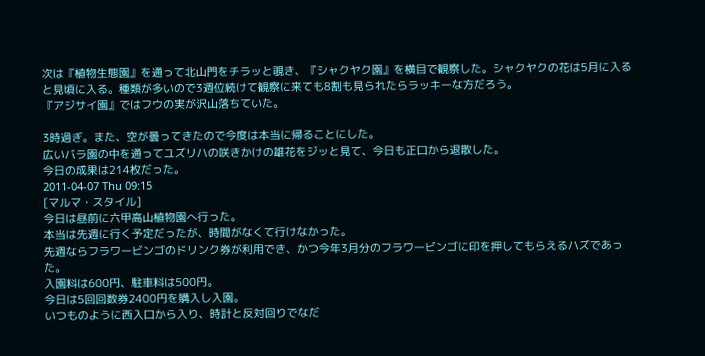次は『植物生態園』を通って北山門をチラッと覗き、『シャクヤク園』を横目で観察した。シャクヤクの花は5月に入ると見頃に入る。種類が多いので3週位続けて観察に来ても8割も見られたらラッキーな方だろう。
『アジサイ園』ではフウの実が沢山落ちていた。

3時過ぎ。また、空が曇ってきたので今度は本当に帰ることにした。
広いバラ園の中を通ってユズリハの咲きかけの雄花をジッと見て、今日も正口から退散した。
今日の成果は214枚だった。
2011-04-07 Thu 09:15
[マルマ・スタイル]
今日は昼前に六甲高山植物園へ行った。
本当は先週に行く予定だったが、時間がなくて行けなかった。
先週ならフラワービンゴのドリンク券が利用でき、かつ今年3月分のフラワービンゴに印を押してもらえるハズであった。
入園料は600円、駐車料は500円。
今日は5回回数券2400円を購入し入園。
いつものように西入口から入り、時計と反対回りでなだ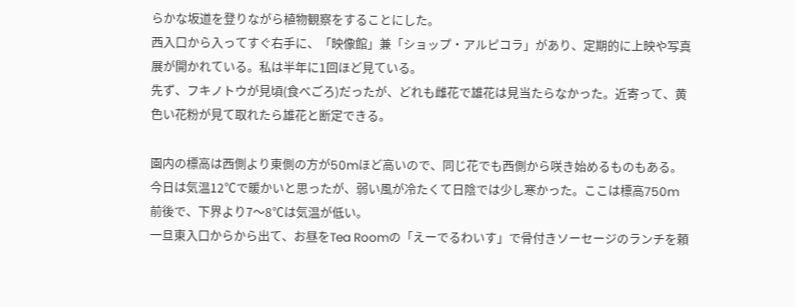らかな坂道を登りながら植物観察をすることにした。
西入口から入ってすぐ右手に、「映像館」兼「ショップ・アルピコラ」があり、定期的に上映や写真展が開かれている。私は半年に1回ほど見ている。
先ず、フキノトウが見頃(食べごろ)だったが、どれも雌花で雄花は見当たらなかった。近寄って、黄色い花粉が見て取れたら雄花と断定できる。

園内の標高は西側より東側の方が50mほど高いので、同じ花でも西側から咲き始めるものもある。
今日は気温12℃で暖かいと思ったが、弱い風が冷たくて日陰では少し寒かった。ここは標高750m前後で、下界より7〜8℃は気温が低い。
一旦東入口からから出て、お昼をTea Roomの「えーでるわいす」で骨付きソーセージのランチを頼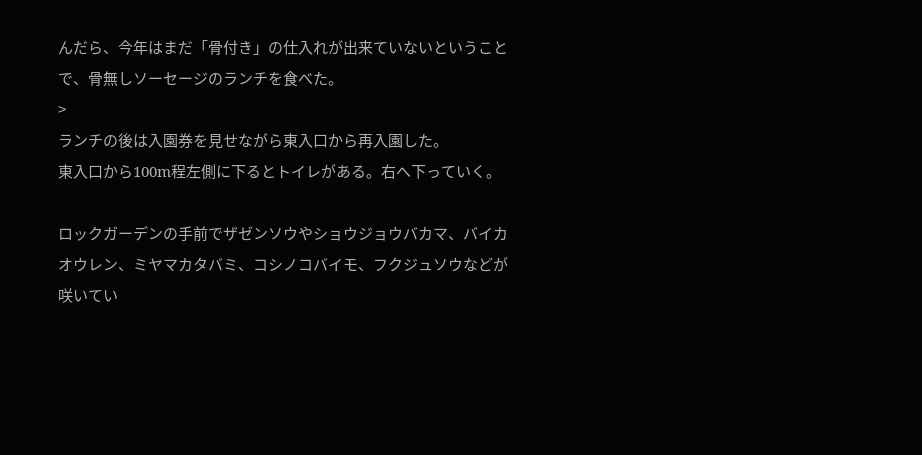んだら、今年はまだ「骨付き」の仕入れが出来ていないということで、骨無しソーセージのランチを食べた。
>
ランチの後は入園券を見せながら東入口から再入園した。
東入口から100m程左側に下るとトイレがある。右へ下っていく。

ロックガーデンの手前でザゼンソウやショウジョウバカマ、バイカオウレン、ミヤマカタバミ、コシノコバイモ、フクジュソウなどが咲いてい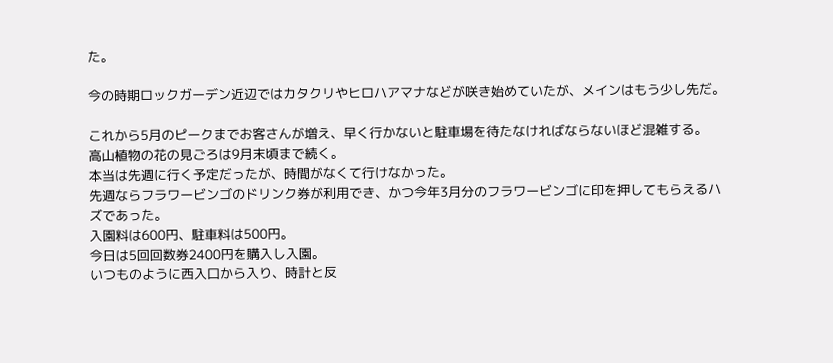た。

今の時期ロックガーデン近辺ではカタクリやヒロハアマナなどが咲き始めていたが、メインはもう少し先だ。

これから5月のピークまでお客さんが増え、早く行かないと駐車場を待たなければならないほど混雑する。
高山植物の花の見ごろは9月末頃まで続く。
本当は先週に行く予定だったが、時間がなくて行けなかった。
先週ならフラワービンゴのドリンク券が利用でき、かつ今年3月分のフラワービンゴに印を押してもらえるハズであった。
入園料は600円、駐車料は500円。
今日は5回回数券2400円を購入し入園。
いつものように西入口から入り、時計と反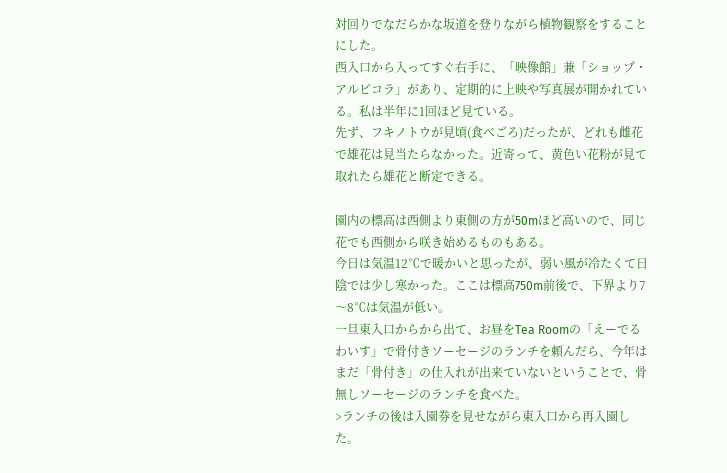対回りでなだらかな坂道を登りながら植物観察をすることにした。
西入口から入ってすぐ右手に、「映像館」兼「ショップ・アルピコラ」があり、定期的に上映や写真展が開かれている。私は半年に1回ほど見ている。
先ず、フキノトウが見頃(食べごろ)だったが、どれも雌花で雄花は見当たらなかった。近寄って、黄色い花粉が見て取れたら雄花と断定できる。

園内の標高は西側より東側の方が50mほど高いので、同じ花でも西側から咲き始めるものもある。
今日は気温12℃で暖かいと思ったが、弱い風が冷たくて日陰では少し寒かった。ここは標高750m前後で、下界より7〜8℃は気温が低い。
一旦東入口からから出て、お昼をTea Roomの「えーでるわいす」で骨付きソーセージのランチを頼んだら、今年はまだ「骨付き」の仕入れが出来ていないということで、骨無しソーセージのランチを食べた。
>ランチの後は入園券を見せながら東入口から再入園した。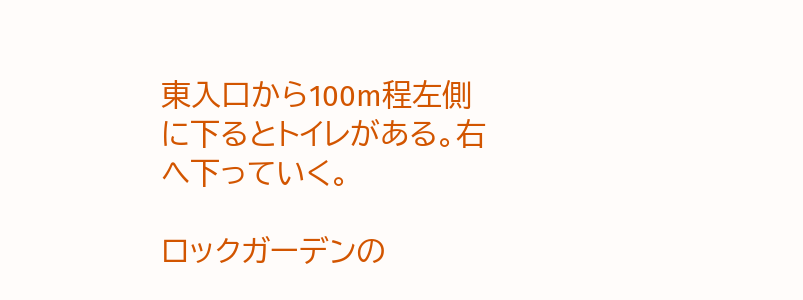東入口から100m程左側に下るとトイレがある。右へ下っていく。

ロックガーデンの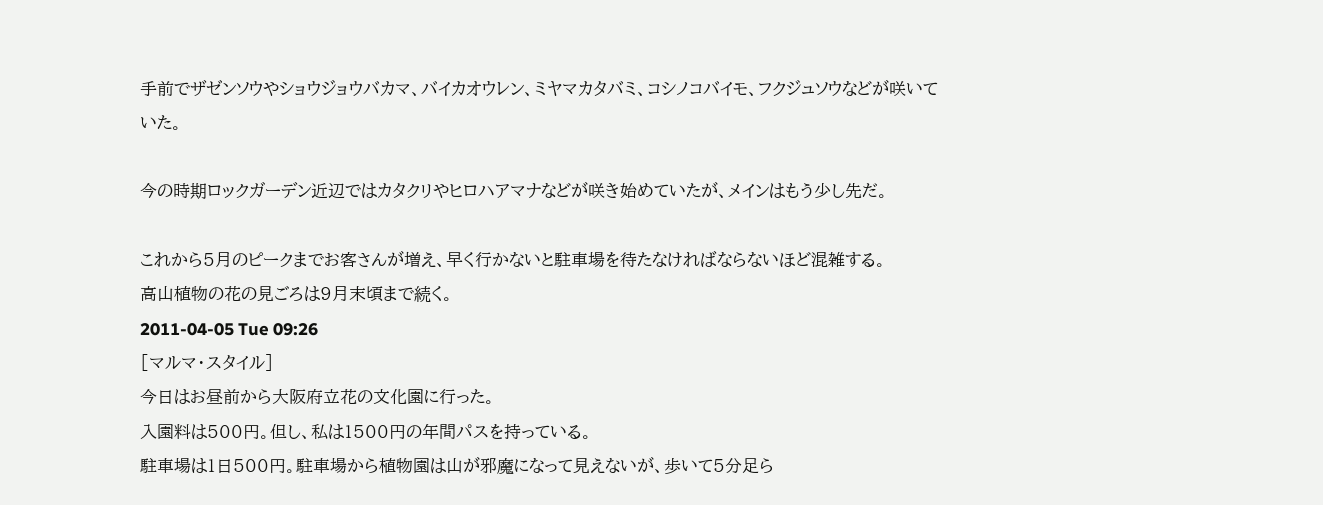手前でザゼンソウやショウジョウバカマ、バイカオウレン、ミヤマカタバミ、コシノコバイモ、フクジュソウなどが咲いていた。

今の時期ロックガーデン近辺ではカタクリやヒロハアマナなどが咲き始めていたが、メインはもう少し先だ。

これから5月のピークまでお客さんが増え、早く行かないと駐車場を待たなければならないほど混雑する。
高山植物の花の見ごろは9月末頃まで続く。
2011-04-05 Tue 09:26
[マルマ・スタイル]
今日はお昼前から大阪府立花の文化園に行った。
入園料は500円。但し、私は1500円の年間パスを持っている。
駐車場は1日500円。駐車場から植物園は山が邪魔になって見えないが、歩いて5分足ら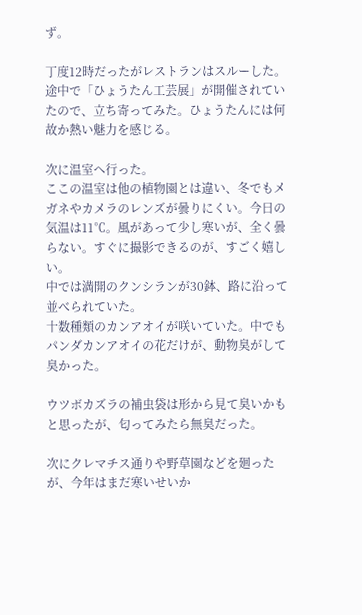ず。

丁度12時だったがレストランはスルーした。
途中で「ひょうたん工芸展」が開催されていたので、立ち寄ってみた。ひょうたんには何故か熱い魅力を感じる。

次に温室へ行った。
ここの温室は他の植物園とは違い、冬でもメガネやカメラのレンズが曇りにくい。今日の気温は11℃。風があって少し寒いが、全く曇らない。すぐに撮影できるのが、すごく嬉しい。
中では満開のクンシランが30鉢、路に沿って並べられていた。
十数種類のカンアオイが咲いていた。中でもパンダカンアオイの花だけが、動物臭がして臭かった。

ウツボカズラの補虫袋は形から見て臭いかもと思ったが、匂ってみたら無臭だった。

次にクレマチス通りや野草園などを廻ったが、今年はまだ寒いせいか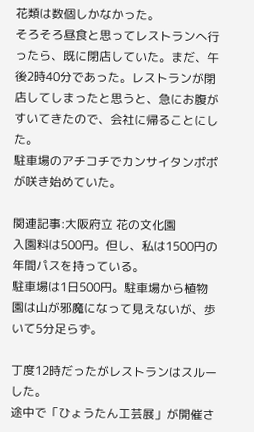花類は数個しかなかった。
そろそろ昼食と思ってレストランへ行ったら、既に閉店していた。まだ、午後2時40分であった。レストランが閉店してしまったと思うと、急にお腹がすいてきたので、会社に帰ることにした。
駐車場のアチコチでカンサイタンポポが咲き始めていた。

関連記事:大阪府立 花の文化園
入園料は500円。但し、私は1500円の年間パスを持っている。
駐車場は1日500円。駐車場から植物園は山が邪魔になって見えないが、歩いて5分足らず。

丁度12時だったがレストランはスルーした。
途中で「ひょうたん工芸展」が開催さ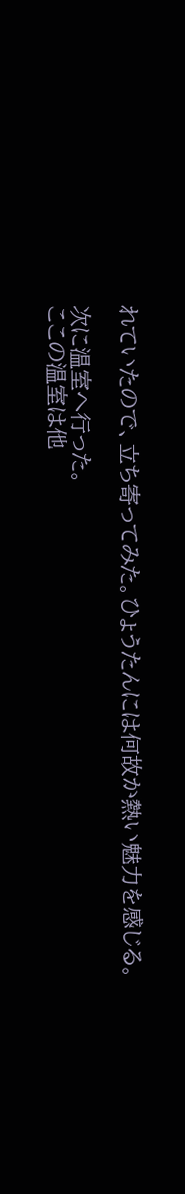れていたので、立ち寄ってみた。ひょうたんには何故か熱い魅力を感じる。

次に温室へ行った。
ここの温室は他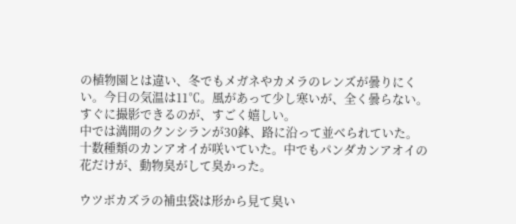の植物園とは違い、冬でもメガネやカメラのレンズが曇りにくい。今日の気温は11℃。風があって少し寒いが、全く曇らない。すぐに撮影できるのが、すごく嬉しい。
中では満開のクンシランが30鉢、路に沿って並べられていた。
十数種類のカンアオイが咲いていた。中でもパンダカンアオイの花だけが、動物臭がして臭かった。

ウツボカズラの補虫袋は形から見て臭い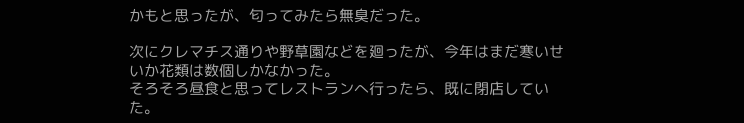かもと思ったが、匂ってみたら無臭だった。

次にクレマチス通りや野草園などを廻ったが、今年はまだ寒いせいか花類は数個しかなかった。
そろそろ昼食と思ってレストランへ行ったら、既に閉店していた。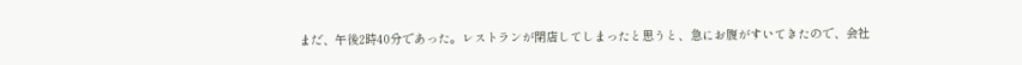まだ、午後2時40分であった。レストランが閉店してしまったと思うと、急にお腹がすいてきたので、会社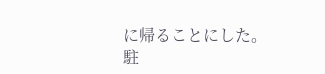に帰ることにした。
駐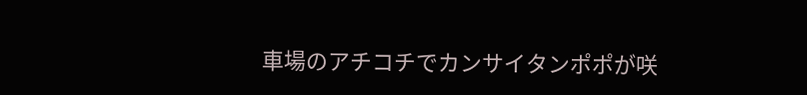車場のアチコチでカンサイタンポポが咲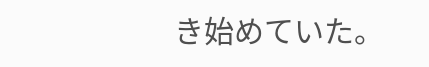き始めていた。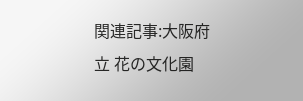関連記事:大阪府立 花の文化園